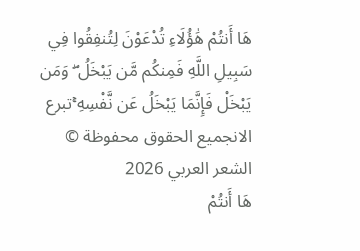هَا أَنتُمْ هَٰؤُلَاءِ تُدْعَوْنَ لِتُنفِقُوا فِي سَبِيلِ اللَّهِ فَمِنكُم مَّن يَبْخَلُ ۖ وَمَن يَبْخَلْ فَإِنَّمَا يَبْخَلُ عَن نَّفْسِهِ ۚتبرع الانجميع الحقوق محفوظة © الشعر العربي 2026
هَا أَنتُمْ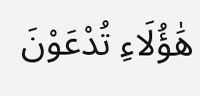هَٰؤُلَاءِ تُدْعَوْنَ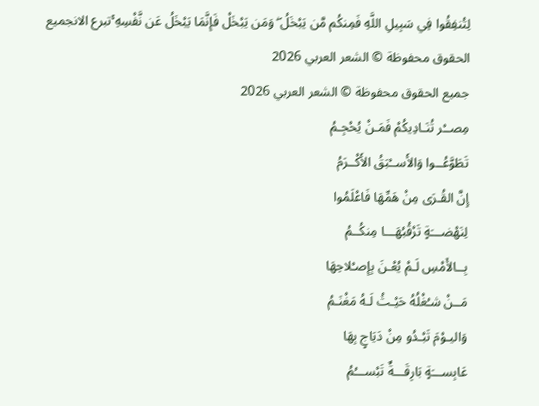لِتُنفِقُوا فِي سَبِيلِ اللَّهِ فَمِنكُم مَّن يَبْخَلُ ۖ وَمَن يَبْخَلْ فَإِنَّمَا يَبْخَلُ عَن نَّفْسِهِ ۚتبرع الانجميع الحقوق محفوظة © الشعر العربي 2026
جميع الحقوق محفوظة © الشعر العربي 2026
مِصــْر تُنَـادِيكُمْ فَمَـنْ يُحْجِـمُ
تَطَوَّعُــوا وَالأَســْبَقُ الأَكْــرَمُ
إِنَّ القُـرَى مِنْ هَمِّهَا فَاعْلَمُوا
لِنَهْضـــَةٍ تَرْقُبُهَـــا مِنكُــمُ
بِــالأَمْسِ لَـمْ يُعْـنَ بِإِصـْلاحِهَا
مَــنْ شـُغْلُهُ حَيْـثُ لَـهُ مَغْنَـمُ
وَاليـوْمَ تَبْـدُو مِنْ دَيَاجٍ بِهَا
عَابِســـَةٍ بَارِقَـــةٌ تَبْســـُمُ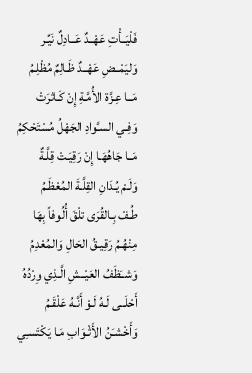فَلْيَــأْتِ عَهْــدٌ عَــادِلٌ نَيِّـر
وَليَمْــضِ عَهْــدٌ ظَـالِمٌ مُظْلِـمُ
مَــا عِـزَّة الأُمَّـةِ إِنْ كَـاثرَتْ
وَفِـي السـَّوادِ الجَهْلُ مُسْتَحْكِمُ
مَــا جَاهُهَـا إِنْ رَقِيَـتْ قِلَّـةٌ
وَلَـمْ يُـدَانِ القِلَّـةَ المُعْظَـمُ
طُـفْ بِـالقُرَى تلْقَ أُلُوفاً بِهَا
مِنْهُـمُ رَقِيـقُ الحَالِ وَالمُعْدِمُ
وَشــَظَفُ العَيْــشِ الَّـذِي وِرْدُهُ
أَحْلَــى لَـهُ لَـوْ أَنَّـهُ عَلْقَـمُ
وَأَخْشـَنُ الأَثْـوَابِ مَـا يَكْتَسـِي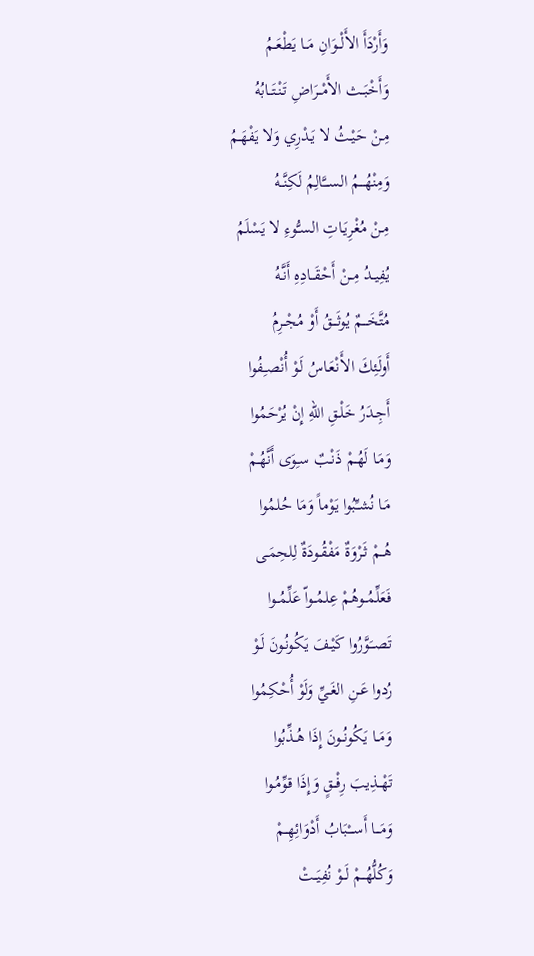وَأَرْدَأَ الأَلْــوَانِ مَــا يَطْعَـمُ
وَأَخْبَــث الأَمْــرَاضِ تَنْتَــابُهُ
مِـنْ حَيْـثُ لا يَـدْرِي وَلا يَفْهَـمُ
وَمِنْهُـــمُ الســـَّالِمُ لَكِنَّــهُ
مِـنْ مُغْرِيَـاتِ السـُّوءِ لا يَسْلَمُ
يُفِيــدُ مِــنْ أَحْقَــادِهِ أَنَّـهُ
مُتَّخَـــمٌ يُوثَـــقُ أَوْ مُجْــرِمُ
أَولَئِكَ الأَنْعَـاسُ لَـوْ أُنْصـِفُوا
أَجِـدَرُ خَلْـقِ اللهِ إِنْ يُرْحَمُوا
وَمَـا لَهُـمْ ذَنْـبٌ سـِوَى أَنَّهُـمْ
مَـا نُشـِّبُوا يَوْماً وَمَا حُلمُوا
هُــمْ ثَـرْوَةٌ مَفْقُـودَةٌ لِلحِمَـى
فَعَلِّمُــوهُمْ عِلمُــواّ عَلِّمُــوا
تَصــَوَّرُوا كَيْـفَ يَكُونُـونَ لَـوْ
رُدوا عَـنِ الغَـيِّ وَلَوْ أُحْكِمُوا
وَمَــا يَكُونُــونَ إِذَا هُـذِّبُوا
تَهْــذِيبَ رِفْــقٍ وَإِذَا قوِّمُـوا
وَمَـــا أَســـْبَابُ أَدْوَائِهِــمْ
وَكُلُّهُــمْ لَــوْ نُفِيَــتْ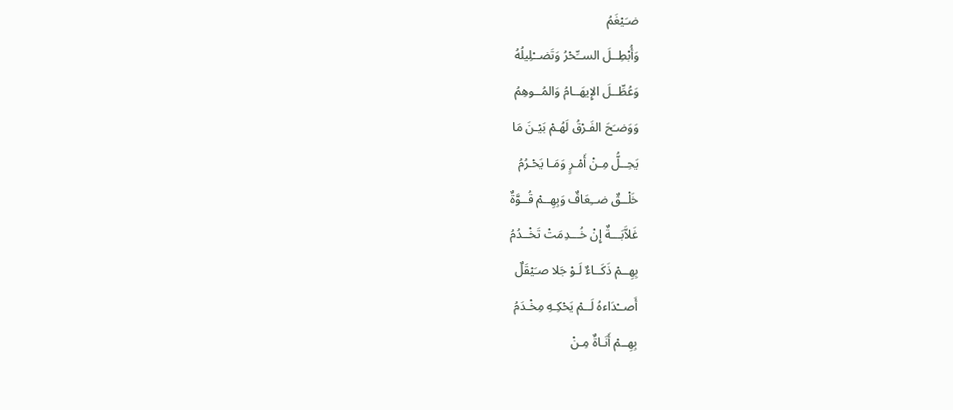ضـَيْغَمُ
وَأُبْطِــلَ الســِّحْرُ وَتَضــْلِيلُهُ
وَعُطِّــلَ الإِيهَــامُ وَالمُــوهِمُ
وَوَضـَحَ الفَـرْقُ لَهُـمْ بَيْـنَ مَا
يَحِــلُّ مِـنْ أَمْـرٍ وَمَـا يَحْـرُمُ
خَلْــقٌ ضــِعَافٌ وَبِهِــمْ قُــوَّةٌ
غَلاَّبَـــةٌ إِنْ خُـــدِمَتْ تَخْــدُمُ
بِهِــمْ ذَكَــاءٌ لَـوْ جَلا صـَيْقَلٌ
أَصــْدَاءهُ لَــمْ يَحْكِـهِ مِخْـدَمُ
بِهِــمْ أَنَـاةٌ مِـنْ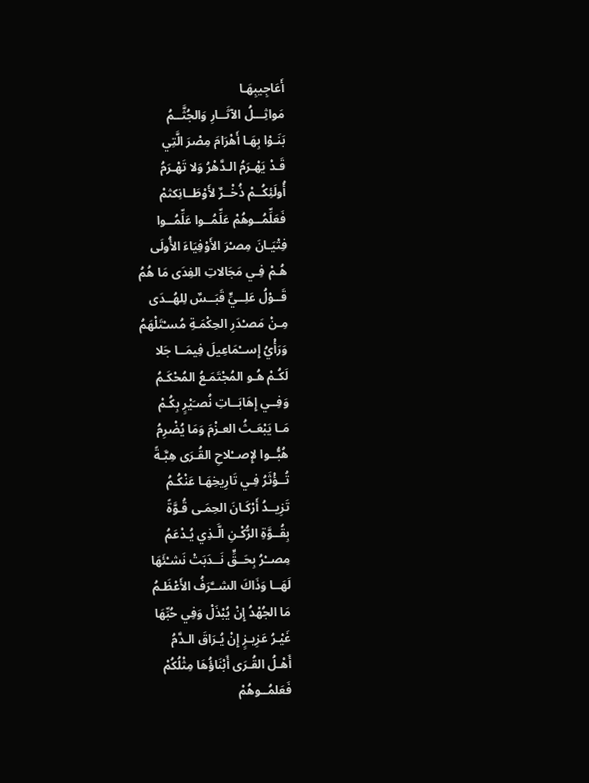أَعَاجِيبِهَـا
مَواثِـــلُ الآثَــارِ وَالجُثَّــمُ
بَنَـوْا بِهَـا أَهْرَامَ مِصْرَ الَّتِي
قَـدْ يَهْـرَمُ الـدَّهْرُ وَلا تَهْـرَمُ
أُولَئِكُــمْ ذُخْــرٌ لأَوْطَــانِكثمْ
فَعَلِّمُــوهُمْ عَلِّمُــوا عَلِّمُــوا
فِتْيَـانَ مِصـْرَ الأَوْفِيَاءَ الأُولَى
هُـمْ فِـي مَجَالاتِ الفِدَى مَا هُمُ
قَــوْلُ عَلِــيٍّ قَبَــسٌ لِلهُــدَى
مِـنْ مَصـْدَرِ الحِكْمَـةِ مُسـْتَلْهَمُ
وَرَأْيُ إِســْمَاعِيلَ فِيمَــا جَلا
لَكُـمْ هُـو المُجْتَمَـعُ المُحْكَـمُ
وَفِــي إِهَابَــاتِ نُصـَيْرٍ بِكُـمْ
مَـا يَبْعَـثُ العـزْمَ وَمَا يُضْرِمُ
هُبُّــوا لإِصــْلاحِ القُـرَى هِبَّـةً
تُــؤْثَرُ فِـي تَارِيخِهَـا عَنْكُـمُ
تَزِيــدُ أَرْكَـانَ الحِمَـى قُـوَّةً
بِقُــوَّةِ الرُّكْـنِ الَّـذِي يُـدْعَمُ
مِصــْرُ بِحَــقٍّ نَــدَبَتْ نَشـْئَهَا
لَهَــا وَذَاكَ الشــَّرَفُ الأَعْظَـمُ
مَا الجُهْدُ إِنْ يُبْذَلْ وَفِي حُبِّهَا
غَيْـرُ عَزِيـزٍ إِنْ يُـرَاقَ الـدَّمُ
أَهْـلُ القُـرَى أَبْنَاؤُهَا مِثْلُكُمْ
فَعَلمُــوهُمْ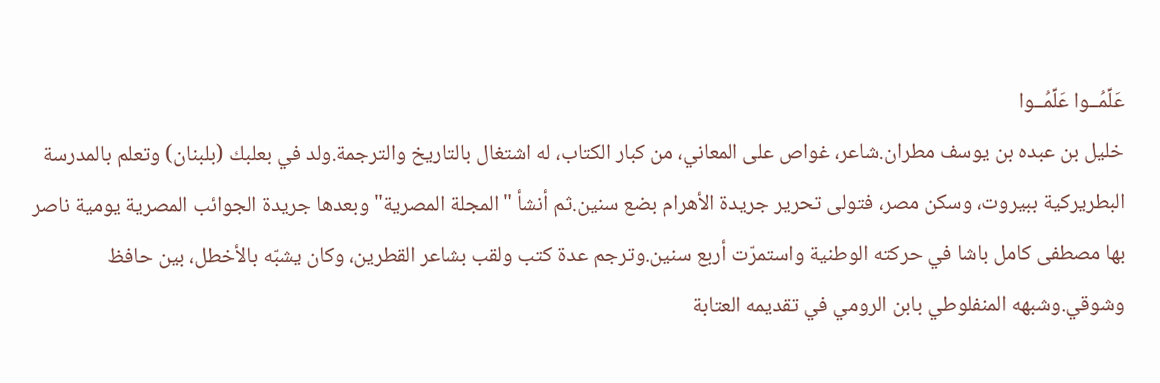عَلِّمُــوا عَلِّمُــوا
خليل بن عبده بن يوسف مطران.شاعر، غواص على المعاني، من كبار الكتاب، له اشتغال بالتاريخ والترجمة.ولد في بعلبك (بلبنان) وتعلم بالمدرسة البطريركية ببيروت، وسكن مصر، فتولى تحرير جريدة الأهرام بضع سنين.ثم أنشأ "المجلة المصرية" وبعدها جريدة الجوائب المصرية يومية ناصر بها مصطفى كامل باشا في حركته الوطنية واستمرّت أربع سنين.وترجم عدة كتب ولقب بشاعر القطرين، وكان يشبّه بالأخطل، بين حافظ وشوقي.وشبهه المنفلوطي بابن الرومي في تقديمه العتابة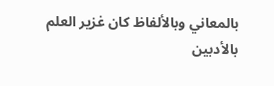بالمعاني وبالألفاظ كان غزير العلم بالأدبين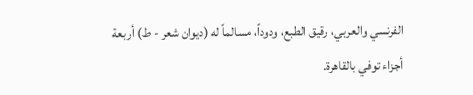الفرنسي والعربي، رقيق الطبع، ودوداً، مسالماً له (ديوان شعر - ط) أربعة أجزاء توفي بالقاهرة.